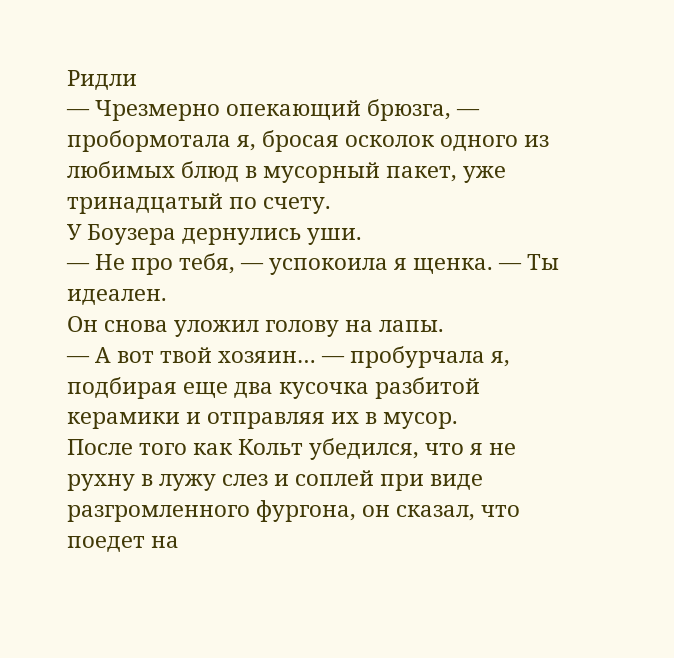Ридли
— Чрезмерно опекающий брюзга, — пробормотала я, бросая осколок одного из любимых блюд в мусорный пакет, уже тринадцатый по счету.
У Боузера дернулись уши.
— Не про тебя, — успокоила я щенка. — Ты идеален.
Он снова уложил голову на лапы.
— А вот твой хозяин… — пробурчала я, подбирая еще два кусочка разбитой керамики и отправляя их в мусор.
После того как Кольт убедился, что я не рухну в лужу слез и соплей при виде разгромленного фургона, он сказал, что поедет на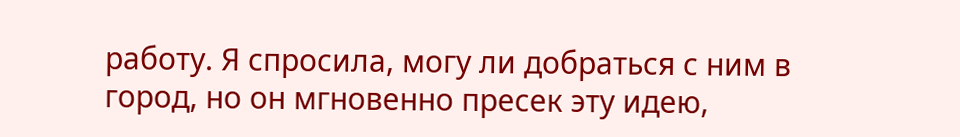работу. Я спросила, могу ли добраться с ним в город, но он мгновенно пресек эту идею,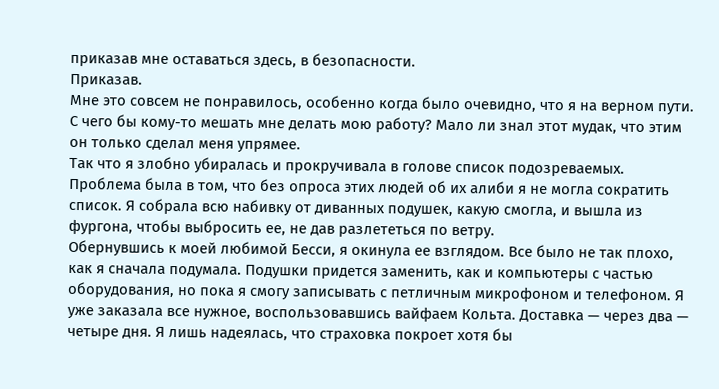приказав мне оставаться здесь, в безопасности.
Приказав.
Мне это совсем не понравилось, особенно когда было очевидно, что я на верном пути. С чего бы кому-то мешать мне делать мою работу? Мало ли знал этот мудак, что этим он только сделал меня упрямее.
Так что я злобно убиралась и прокручивала в голове список подозреваемых. Проблема была в том, что без опроса этих людей об их алиби я не могла сократить список. Я собрала всю набивку от диванных подушек, какую смогла, и вышла из фургона, чтобы выбросить ее, не дав разлететься по ветру.
Обернувшись к моей любимой Бесси, я окинула ее взглядом. Все было не так плохо, как я сначала подумала. Подушки придется заменить, как и компьютеры с частью оборудования, но пока я смогу записывать с петличным микрофоном и телефоном. Я уже заказала все нужное, воспользовавшись вайфаем Кольта. Доставка — через два — четыре дня. Я лишь надеялась, что страховка покроет хотя бы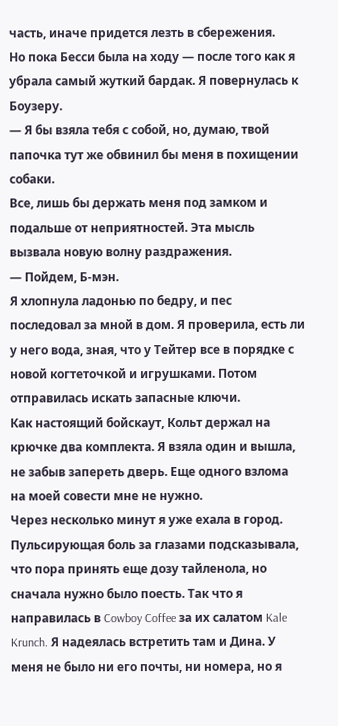часть, иначе придется лезть в сбережения.
Но пока Бесси была на ходу — после того как я убрала самый жуткий бардак. Я повернулась к Боузеру.
— Я бы взяла тебя с собой, но, думаю, твой папочка тут же обвинил бы меня в похищении собаки.
Все, лишь бы держать меня под замком и подальше от неприятностей. Эта мысль вызвала новую волну раздражения.
— Пойдем, Б-мэн.
Я хлопнула ладонью по бедру, и пес последовал за мной в дом. Я проверила, есть ли у него вода, зная, что у Тейтер все в порядке с новой когтеточкой и игрушками. Потом отправилась искать запасные ключи.
Как настоящий бойскаут, Кольт держал на крючке два комплекта. Я взяла один и вышла, не забыв запереть дверь. Еще одного взлома на моей совести мне не нужно.
Через несколько минут я уже ехала в город. Пульсирующая боль за глазами подсказывала, что пора принять еще дозу тайленола, но сначала нужно было поесть. Так что я направилась в Cowboy Coffee за их салатом Kale Krunch. Я надеялась встретить там и Дина. У меня не было ни его почты, ни номера, но я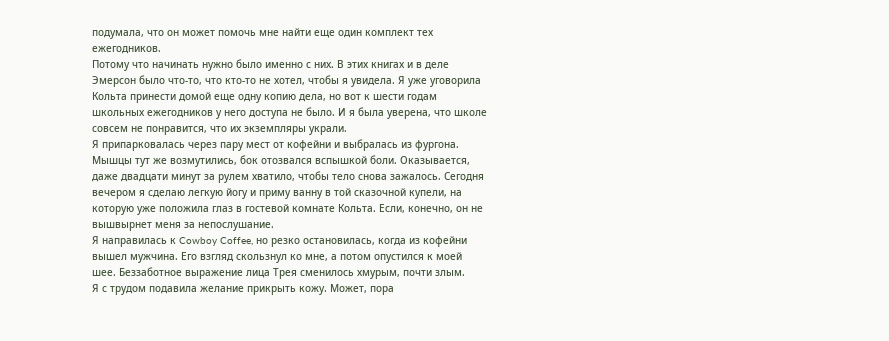подумала, что он может помочь мне найти еще один комплект тех ежегодников.
Потому что начинать нужно было именно с них. В этих книгах и в деле Эмерсон было что-то, что кто-то не хотел, чтобы я увидела. Я уже уговорила Кольта принести домой еще одну копию дела, но вот к шести годам школьных ежегодников у него доступа не было. И я была уверена, что школе совсем не понравится, что их экземпляры украли.
Я припарковалась через пару мест от кофейни и выбралась из фургона. Мышцы тут же возмутились, бок отозвался вспышкой боли. Оказывается, даже двадцати минут за рулем хватило, чтобы тело снова зажалось. Сегодня вечером я сделаю легкую йогу и приму ванну в той сказочной купели, на которую уже положила глаз в гостевой комнате Кольта. Если, конечно, он не вышвырнет меня за непослушание.
Я направилась к Cowboy Coffee, но резко остановилась, когда из кофейни вышел мужчина. Его взгляд скользнул ко мне, а потом опустился к моей шее. Беззаботное выражение лица Трея сменилось хмурым, почти злым.
Я с трудом подавила желание прикрыть кожу. Может, пора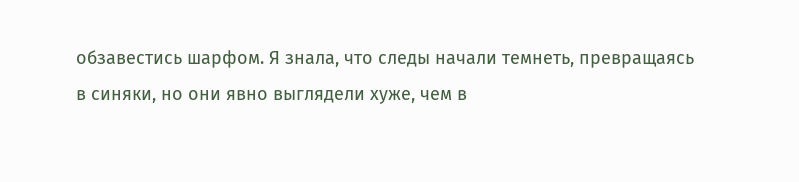обзавестись шарфом. Я знала, что следы начали темнеть, превращаясь в синяки, но они явно выглядели хуже, чем в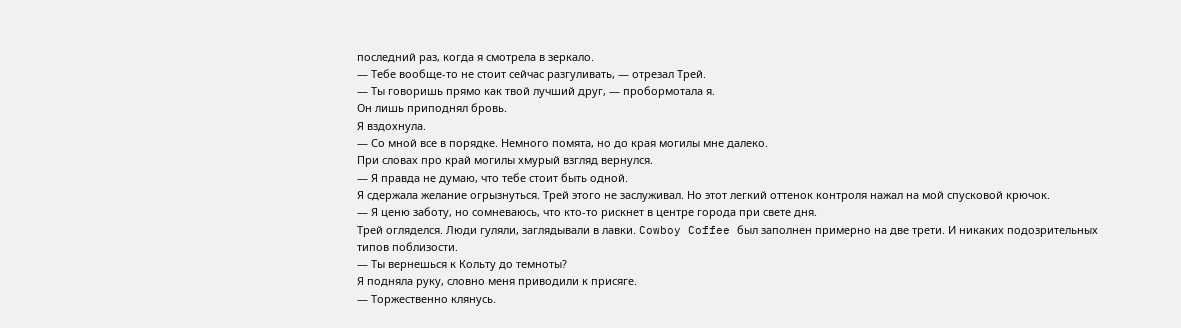последний раз, когда я смотрела в зеркало.
— Тебе вообще-то не стоит сейчас разгуливать, — отрезал Трей.
— Ты говоришь прямо как твой лучший друг, — пробормотала я.
Он лишь приподнял бровь.
Я вздохнула.
— Со мной все в порядке. Немного помята, но до края могилы мне далеко.
При словах про край могилы хмурый взгляд вернулся.
— Я правда не думаю, что тебе стоит быть одной.
Я сдержала желание огрызнуться. Трей этого не заслуживал. Но этот легкий оттенок контроля нажал на мой спусковой крючок.
— Я ценю заботу, но сомневаюсь, что кто-то рискнет в центре города при свете дня.
Трей огляделся. Люди гуляли, заглядывали в лавки. Cowboy Coffee был заполнен примерно на две трети. И никаких подозрительных типов поблизости.
— Ты вернешься к Кольту до темноты?
Я подняла руку, словно меня приводили к присяге.
— Торжественно клянусь.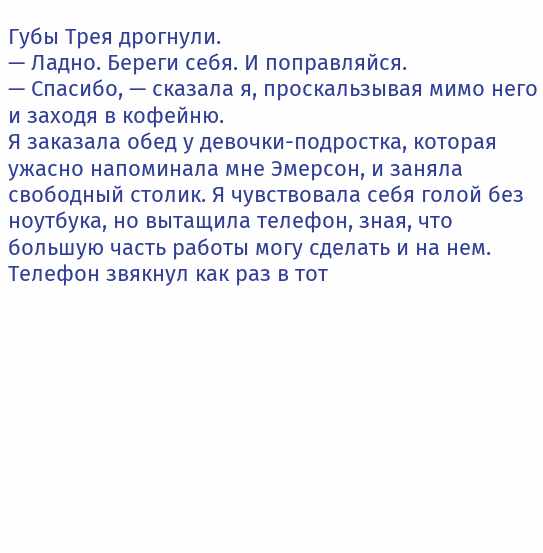Губы Трея дрогнули.
— Ладно. Береги себя. И поправляйся.
— Спасибо, — сказала я, проскальзывая мимо него и заходя в кофейню.
Я заказала обед у девочки-подростка, которая ужасно напоминала мне Эмерсон, и заняла свободный столик. Я чувствовала себя голой без ноутбука, но вытащила телефон, зная, что большую часть работы могу сделать и на нем. Телефон звякнул как раз в тот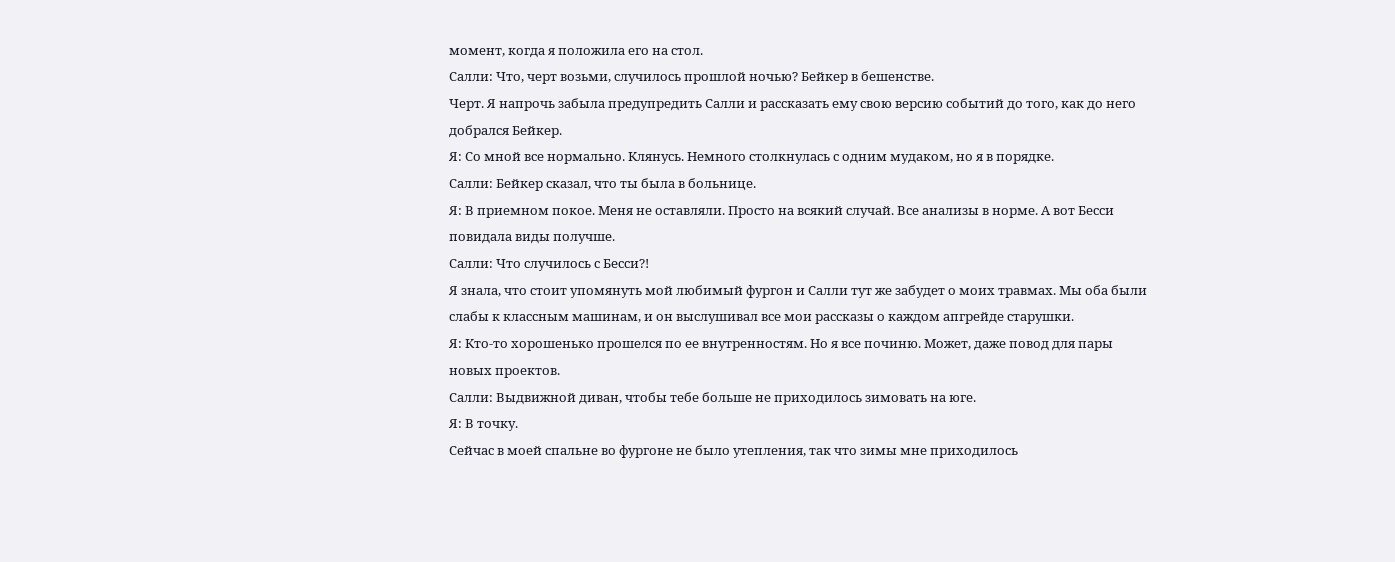момент, когда я положила его на стол.
Салли: Что, черт возьми, случилось прошлой ночью? Бейкер в бешенстве.
Черт. Я напрочь забыла предупредить Салли и рассказать ему свою версию событий до того, как до него добрался Бейкер.
Я: Со мной все нормально. Клянусь. Немного столкнулась с одним мудаком, но я в порядке.
Салли: Бейкер сказал, что ты была в больнице.
Я: В приемном покое. Меня не оставляли. Просто на всякий случай. Все анализы в норме. А вот Бесси повидала виды получше.
Салли: Что случилось с Бесси?!
Я знала, что стоит упомянуть мой любимый фургон и Салли тут же забудет о моих травмах. Мы оба были слабы к классным машинам, и он выслушивал все мои рассказы о каждом апгрейде старушки.
Я: Кто-то хорошенько прошелся по ее внутренностям. Но я все починю. Может, даже повод для пары новых проектов.
Салли: Выдвижной диван, чтобы тебе больше не приходилось зимовать на юге.
Я: В точку.
Сейчас в моей спальне во фургоне не было утепления, так что зимы мне приходилось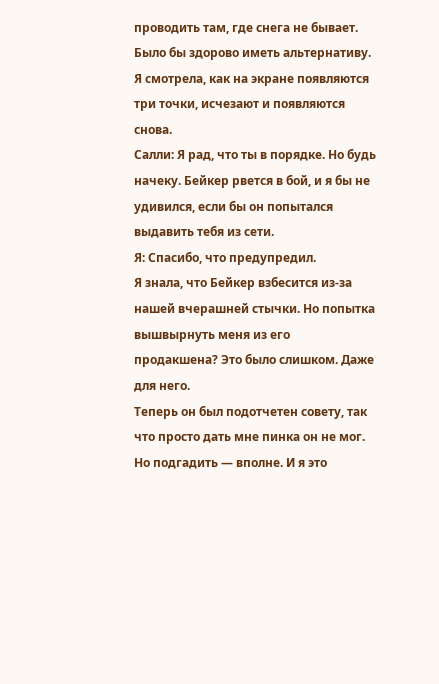проводить там, где снега не бывает. Было бы здорово иметь альтернативу.
Я смотрела, как на экране появляются три точки, исчезают и появляются снова.
Салли: Я рад, что ты в порядке. Но будь начеку. Бейкер рвется в бой, и я бы не удивился, если бы он попытался выдавить тебя из сети.
Я: Спасибо, что предупредил.
Я знала, что Бейкер взбесится из-за нашей вчерашней стычки. Но попытка вышвырнуть меня из его продакшена? Это было слишком. Даже для него.
Теперь он был подотчетен совету, так что просто дать мне пинка он не мог. Но подгадить — вполне. И я это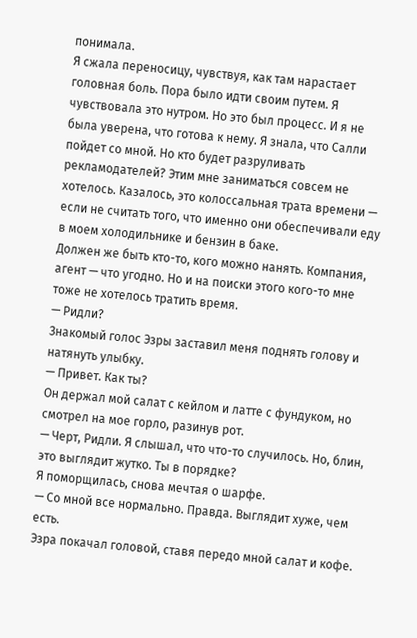понимала.
Я сжала переносицу, чувствуя, как там нарастает головная боль. Пора было идти своим путем. Я чувствовала это нутром. Но это был процесс. И я не была уверена, что готова к нему. Я знала, что Салли пойдет со мной. Но кто будет разруливать рекламодателей? Этим мне заниматься совсем не хотелось. Казалось, это колоссальная трата времени — если не считать того, что именно они обеспечивали еду в моем холодильнике и бензин в баке.
Должен же быть кто-то, кого можно нанять. Компания, агент — что угодно. Но и на поиски этого кого-то мне тоже не хотелось тратить время.
— Ридли?
Знакомый голос Эзры заставил меня поднять голову и натянуть улыбку.
— Привет. Как ты?
Он держал мой салат с кейлом и латте с фундуком, но смотрел на мое горло, разинув рот.
— Черт, Ридли. Я слышал, что что-то случилось. Но, блин, это выглядит жутко. Ты в порядке?
Я поморщилась, снова мечтая о шарфе.
— Со мной все нормально. Правда. Выглядит хуже, чем есть.
Эзра покачал головой, ставя передо мной салат и кофе.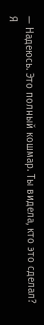— Надеюсь. Это полный кошмар. Ты видела, кто это сделал?
Я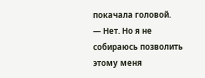покачала головой.
— Нет. Но я не собираюсь позволить этому меня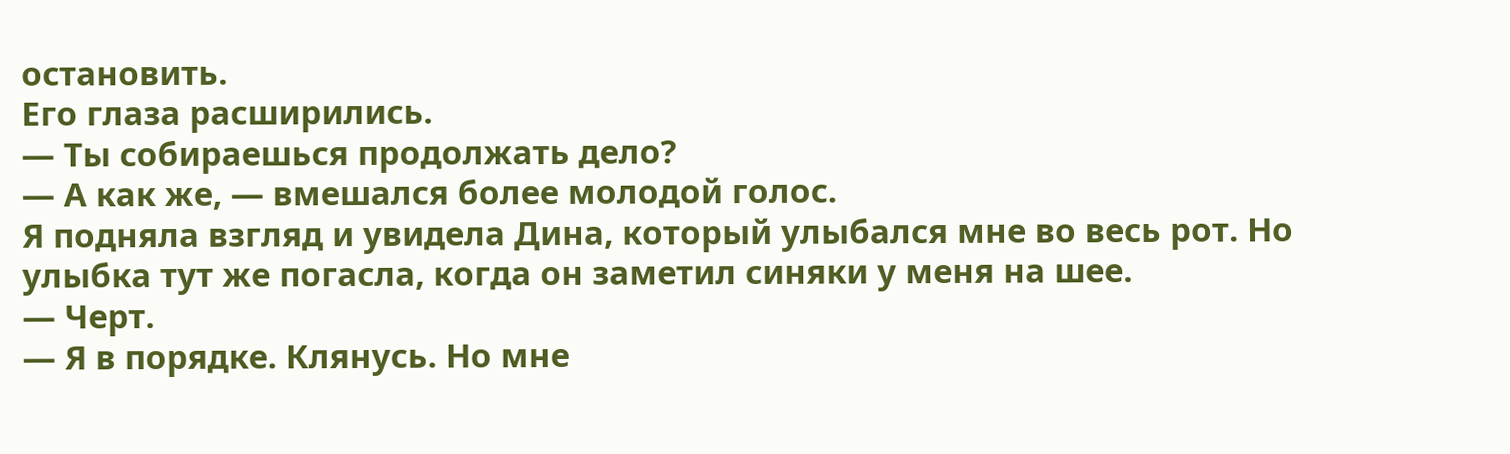остановить.
Его глаза расширились.
— Ты собираешься продолжать дело?
— А как же, — вмешался более молодой голос.
Я подняла взгляд и увидела Дина, который улыбался мне во весь рот. Но улыбка тут же погасла, когда он заметил синяки у меня на шее.
— Черт.
— Я в порядке. Клянусь. Но мне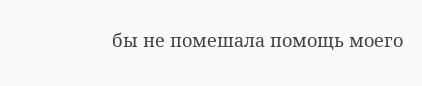бы не помешала помощь моего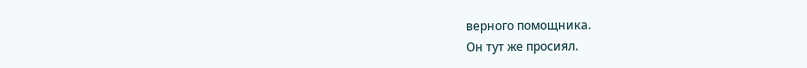верного помощника.
Он тут же просиял.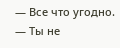— Все что угодно.
— Ты не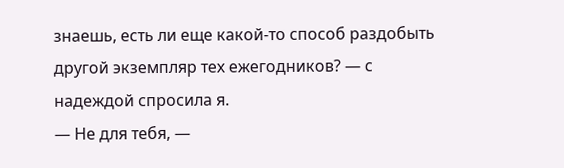знаешь, есть ли еще какой-то способ раздобыть другой экземпляр тех ежегодников? — с надеждой спросила я.
— Не для тебя, —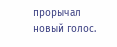прорычал новый голос.